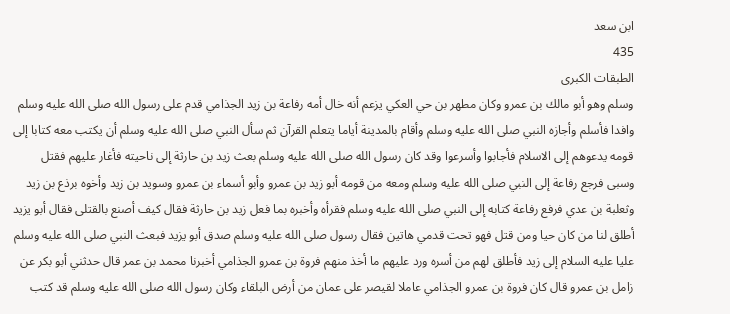ابن سعد
435
الطبقات الكبرى
وسلم وهو أبو مالك بن عمرو وكان مطهر بن حي العكي يزعم أنه خال أمه رفاعة بن زيد الجذامي قدم على رسول الله صلى الله عليه وسلم وافدا فأسلم وأجازه النبي صلى الله عليه وسلم وأقام بالمدينة أياما يتعلم القرآن ثم سأل النبي صلى الله عليه وسلم أن يكتب معه كتابا إلى قومه يدعوهم إلى الاسلام فأجابوا وأسرعوا وقد كان رسول الله صلى الله عليه وسلم بعث زيد بن حارثة إلى ناحيته فأغار عليهم فقتل وسبى فرجع رفاعة إلى النبي صلى الله عليه وسلم ومعه من قومه أبو زيد بن عمرو وأبو أسماء بن عمرو وسويد بن زيد وأخوه برذع بن زيد وثعلبة بن عدي فرفع رفاعة كتابه إلى النبي صلى الله عليه وسلم فقرأه وأخبره بما فعل زيد بن حارثة فقال كيف أصنع بالقتلى فقال أبو يزيد أطلق لنا من كان حيا ومن قتل فهو تحت قدمي هاتين فقال رسول صلى الله عليه وسلم صدق أبو يزيد فبعث النبي صلى الله عليه وسلم عليا عليه السلام إلى زيد فأطلق لهم من أسره ورد عليهم ما أخذ منهم فروة بن عمرو الجذامي أخبرنا محمد بن عمر قال حدثني أبو بكر عن زامل بن عمرو قال كان فروة بن عمرو الجذامي عاملا لقيصر على عمان من أرض البلقاء وكان رسول الله صلى الله عليه وسلم قد كتب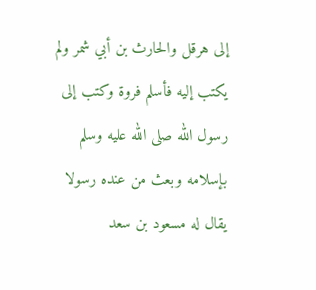إلى هرقل والحارث بن أبي شمر ولم يكتب إليه فأسلم فروة وكتب إلى رسول الله صلى الله عليه وسلم بإسلامه وبعث من عنده رسولا يقال له مسعود بن سعد